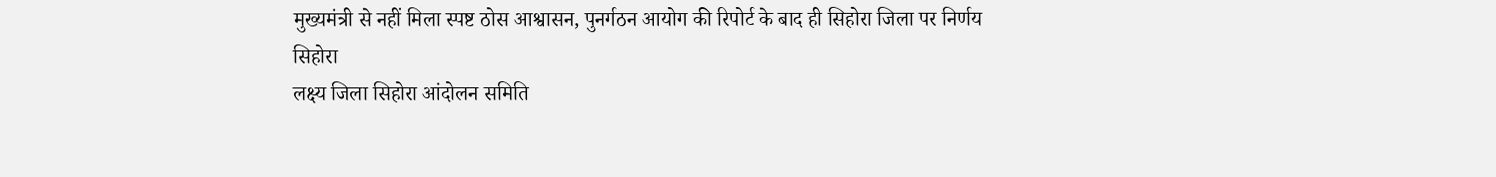मुख्यमंत्री से नहीं मिला स्पष्ट ठोस आश्वासन, पुनर्गठन आयोग की रिपोर्ट के बाद ही सिहोरा जिला पर निर्णय
सिहोरा
लक्ष्य जिला सिहोरा आंदोलन समिति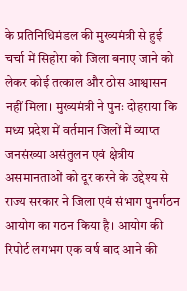के प्रतिनिधिमंडल की मुख्यमंत्री से हुई चर्चा में सिहोरा को जिला बनाए जाने को लेकर कोई तत्काल और ठोस आश्वासन नहीं मिला। मुख्यमंत्री ने पुनः दोहराया कि मध्य प्रदेश में वर्तमान जिलों में व्याप्त जनसंख्या असंतुलन एवं क्षेत्रीय असमानताओं को दूर करने के उद्देश्य से राज्य सरकार ने जिला एवं संभाग पुनर्गठन आयोग का गठन किया है। आयोग की रिपोर्ट लगभग एक वर्ष बाद आने की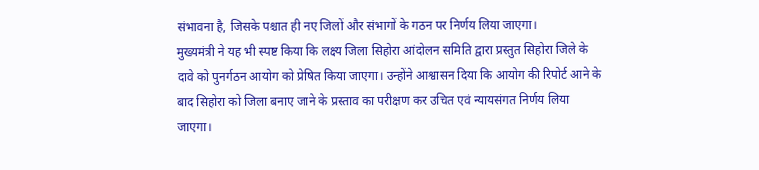संभावना है, जिसके पश्चात ही नए जिलों और संभागों के गठन पर निर्णय लिया जाएगा।
मुख्यमंत्री ने यह भी स्पष्ट किया कि लक्ष्य जिला सिहोरा आंदोलन समिति द्वारा प्रस्तुत सिहोरा जिले के दावे को पुनर्गठन आयोग को प्रेषित किया जाएगा। उन्होंने आश्वासन दिया कि आयोग की रिपोर्ट आने के बाद सिहोरा को जिला बनाए जाने के प्रस्ताव का परीक्षण कर उचित एवं न्यायसंगत निर्णय लिया जाएगा।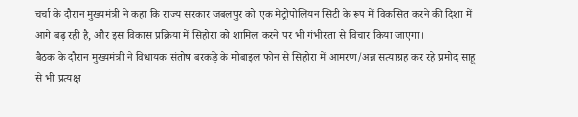चर्चा के दौरान मुख्यमंत्री ने कहा कि राज्य सरकार जबलपुर को एक मेट्रोपोलियन सिटी के रूप में विकसित करने की दिशा में आगे बढ़ रही है, और इस विकास प्रक्रिया में सिहोरा को शामिल करने पर भी गंभीरता से विचार किया जाएगा।
बैठक के दौरान मुख्यमंत्री ने विधायक संतोष बरकड़े के मोबाइल फोन से सिहोरा में आमरण/अन्न सत्याग्रह कर रहे प्रमोद साहू से भी प्रत्यक्ष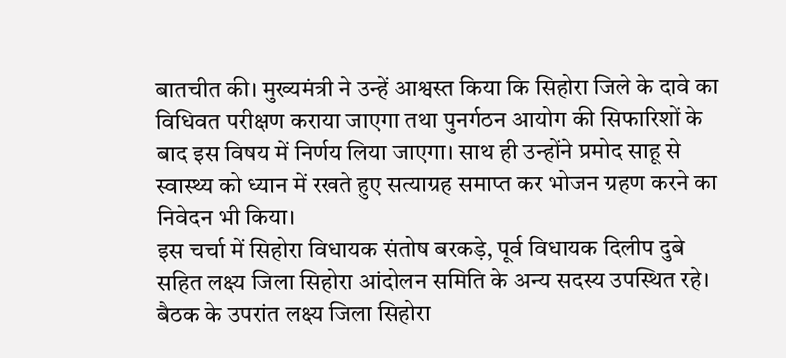बातचीत की। मुख्यमंत्री ने उन्हें आश्वस्त किया कि सिहोरा जिले के दावे का विधिवत परीक्षण कराया जाएगा तथा पुनर्गठन आयोग की सिफारिशों के बाद इस विषय में निर्णय लिया जाएगा। साथ ही उन्होंने प्रमोद साहू से स्वास्थ्य को ध्यान में रखते हुए सत्याग्रह समाप्त कर भोजन ग्रहण करने का निवेदन भी किया।
इस चर्चा में सिहोरा विधायक संतोष बरकड़े, पूर्व विधायक दिलीप दुबे सहित लक्ष्य जिला सिहोरा आंदोलन समिति के अन्य सदस्य उपस्थित रहे।
बैठक के उपरांत लक्ष्य जिला सिहोरा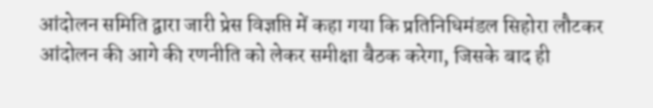आंदोलन समिति द्वारा जारी प्रेस विज्ञप्ति में कहा गया कि प्रतिनिधिमंडल सिहोरा लौटकर आंदोलन की आगे की रणनीति को लेकर समीक्षा बैठक करेगा, जिसके बाद ही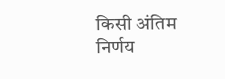किसी अंतिम निर्णय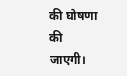की घोषणा की जाएगी।